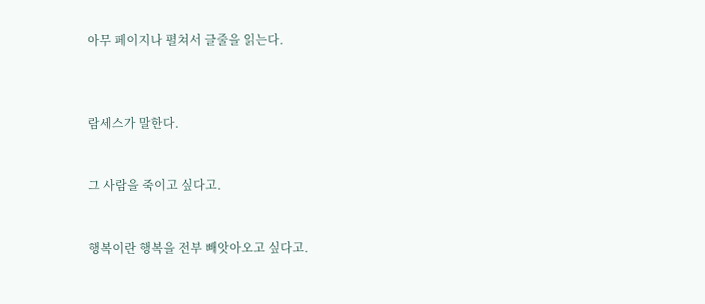아무 페이지나 펼쳐서 글줄을 읽는다.



람세스가 말한다.


그 사람을 죽이고 싶다고.


행복이란 행복을 전부 빼앗아오고 싶다고.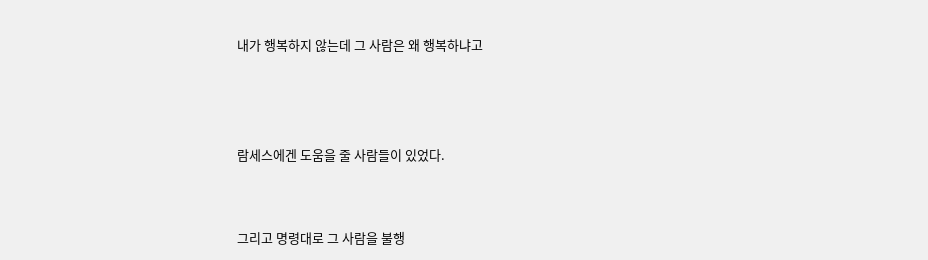내가 행복하지 않는데 그 사람은 왜 행복하냐고



람세스에겐 도움을 줄 사람들이 있었다.


그리고 명령대로 그 사람을 불행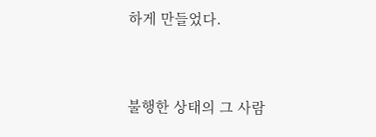하게 만들었다.



불행한 상태의 그 사람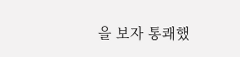을 보자 통쾌했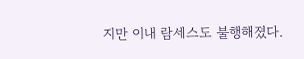지만 이내 람세스도 불행해졌다.